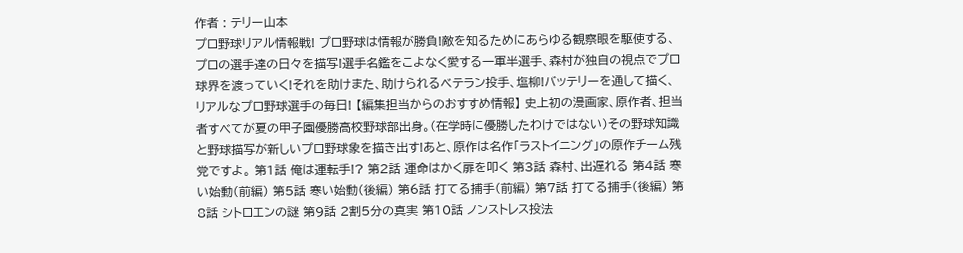作者 : テリー山本
プロ野球リアル情報戦! プロ野球は情報が勝負!敵を知るためにあらゆる観察眼を駆使する、プロの選手達の日々を描写!選手名鑑をこよなく愛する一軍半選手、森村が独自の視点でプロ球界を渡っていく!それを助けまた、助けられるベテラン投手、塩柳!バッテリーを通して描く、リアルなプロ野球選手の毎日! 【編集担当からのおすすめ情報】 史上初の漫画家、原作者、担当者すべてが夏の甲子園優勝高校野球部出身。(在学時に優勝したわけではない)その野球知識と野球描写が新しいプロ野球象を描き出す!あと、原作は名作「ラストイニング」の原作チーム残党ですよ。 第1話 俺は運転手!? 第2話 運命はかく扉を叩く 第3話 森村、出遅れる 第4話 寒い始動(前編) 第5話 寒い始動(後編) 第6話 打てる捕手(前編) 第7話 打てる捕手(後編) 第8話 シトロエンの謎 第9話 2割5分の真実 第10話 ノンストレス投法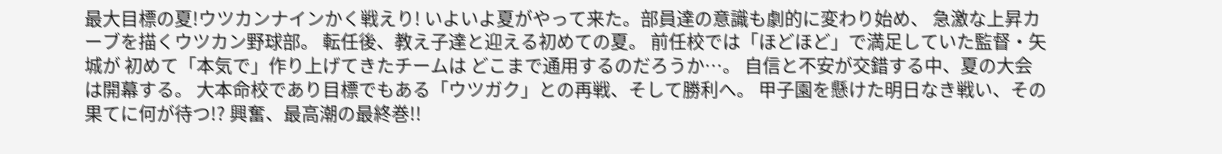最大目標の夏!ウツカンナインかく戦えり! いよいよ夏がやって来た。部員達の意識も劇的に変わり始め、 急激な上昇カーブを描くウツカン野球部。 転任後、教え子達と迎える初めての夏。 前任校では「ほどほど」で満足していた監督・矢城が 初めて「本気で」作り上げてきたチームは どこまで通用するのだろうか…。 自信と不安が交錯する中、夏の大会は開幕する。 大本命校であり目標でもある「ウツガク」との再戦、そして勝利へ。 甲子園を懸けた明日なき戦い、その果てに何が待つ!? 興奮、最高潮の最終巻!!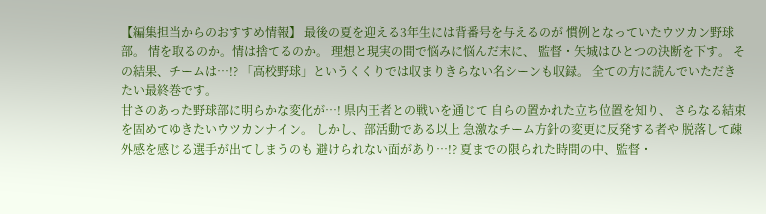【編集担当からのおすすめ情報】 最後の夏を迎える3年生には背番号を与えるのが 慣例となっていたウツカン野球部。 情を取るのか。情は捨てるのか。 理想と現実の間で悩みに悩んだ末に、 監督・矢城はひとつの決断を下す。 その結果、チームは…!? 「高校野球」というくくりでは収まりきらない名シーンも収録。 全ての方に読んでいただきたい最終巻です。
甘さのあった野球部に明らかな変化が…! 県内王者との戦いを通じて 自らの置かれた立ち位置を知り、 さらなる結束を固めてゆきたいウツカンナイン。 しかし、部活動である以上 急激なチーム方針の変更に反発する者や 脱落して疎外感を感じる選手が出てしまうのも 避けられない面があり…!? 夏までの限られた時間の中、監督・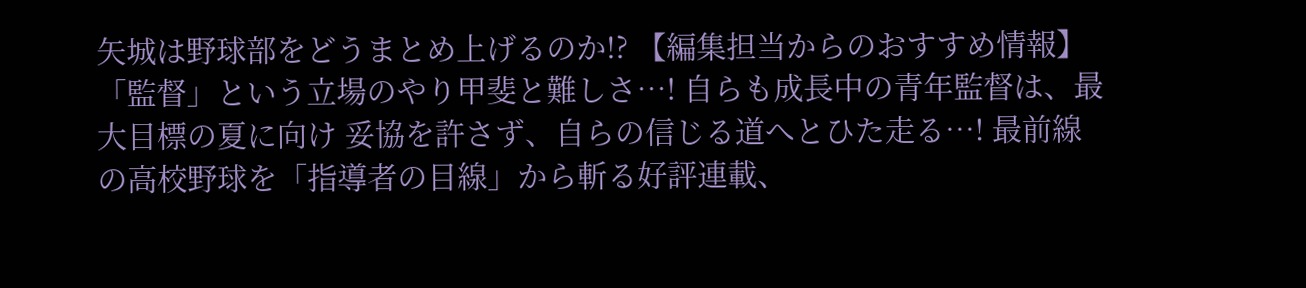矢城は野球部をどうまとめ上げるのか!? 【編集担当からのおすすめ情報】 「監督」という立場のやり甲斐と難しさ…! 自らも成長中の青年監督は、最大目標の夏に向け 妥協を許さず、自らの信じる道へとひた走る…! 最前線の高校野球を「指導者の目線」から斬る好評連載、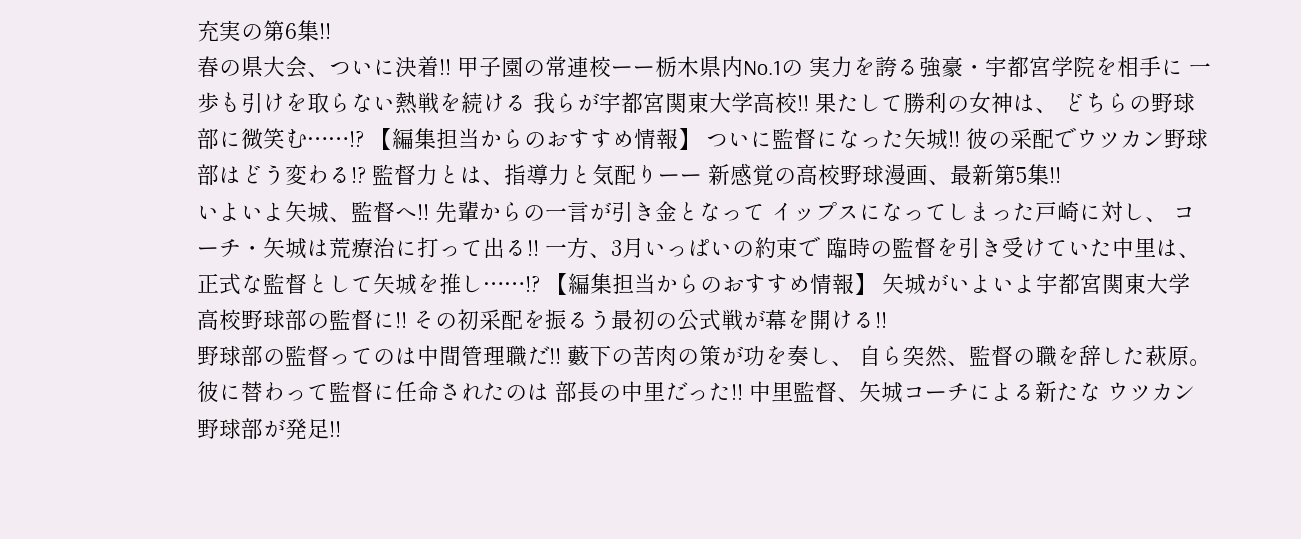充実の第6集!!
春の県大会、ついに決着!! 甲子園の常連校ーー栃木県内No.1の 実力を誇る強豪・宇都宮学院を相手に 一歩も引けを取らない熱戦を続ける 我らが宇都宮関東大学高校!! 果たして勝利の女神は、 どちらの野球部に微笑む……!? 【編集担当からのおすすめ情報】 ついに監督になった矢城!! 彼の采配でウツカン野球部はどう変わる!? 監督力とは、指導力と気配りーー 新感覚の高校野球漫画、最新第5集!!
いよいよ矢城、監督へ!! 先輩からの一言が引き金となって イップスになってしまった戸崎に対し、 コーチ・矢城は荒療治に打って出る!! 一方、3月いっぱいの約束で 臨時の監督を引き受けていた中里は、 正式な監督として矢城を推し……!? 【編集担当からのおすすめ情報】 矢城がいよいよ宇都宮関東大学高校野球部の監督に!! その初采配を振るう最初の公式戦が幕を開ける!!
野球部の監督ってのは中間管理職だ!! 藪下の苦肉の策が功を奏し、 自ら突然、監督の職を辞した萩原。 彼に替わって監督に任命されたのは 部長の中里だった!! 中里監督、矢城コーチによる新たな ウツカン野球部が発足!!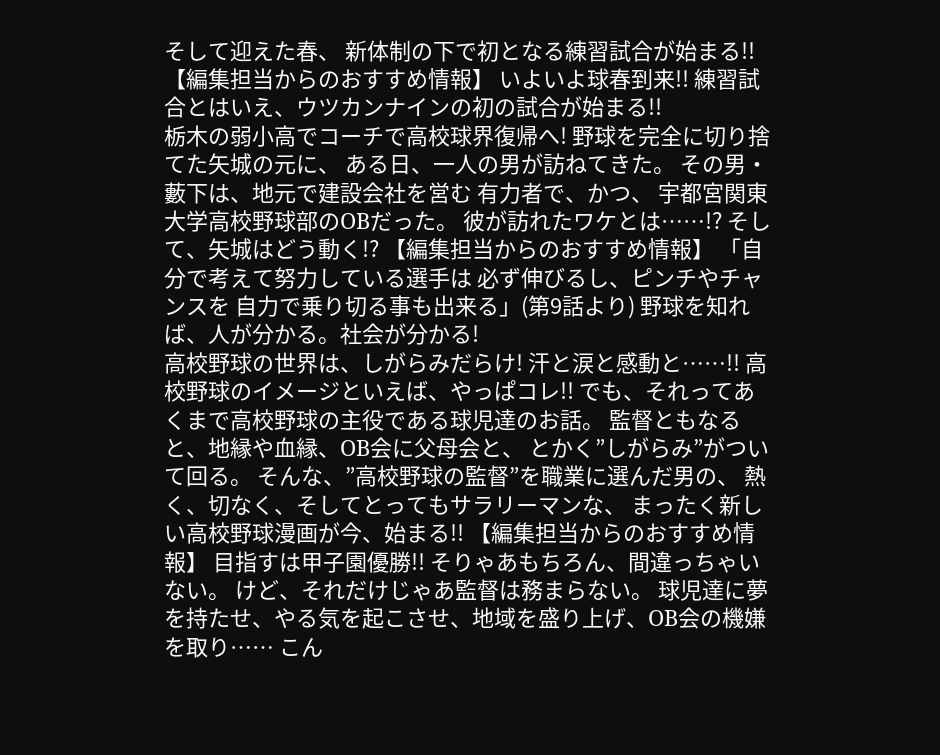そして迎えた春、 新体制の下で初となる練習試合が始まる!! 【編集担当からのおすすめ情報】 いよいよ球春到来!! 練習試合とはいえ、ウツカンナインの初の試合が始まる!!
栃木の弱小高でコーチで高校球界復帰へ! 野球を完全に切り捨てた矢城の元に、 ある日、一人の男が訪ねてきた。 その男・藪下は、地元で建設会社を営む 有力者で、かつ、 宇都宮関東大学高校野球部のOBだった。 彼が訪れたワケとは……!? そして、矢城はどう動く!? 【編集担当からのおすすめ情報】 「自分で考えて努力している選手は 必ず伸びるし、ピンチやチャンスを 自力で乗り切る事も出来る」(第9話より) 野球を知れば、人が分かる。社会が分かる!
高校野球の世界は、しがらみだらけ! 汗と涙と感動と……!! 高校野球のイメージといえば、やっぱコレ!! でも、それってあくまで高校野球の主役である球児達のお話。 監督ともなると、地縁や血縁、OB会に父母会と、 とかく”しがらみ”がついて回る。 そんな、”高校野球の監督”を職業に選んだ男の、 熱く、切なく、そしてとってもサラリーマンな、 まったく新しい高校野球漫画が今、始まる!! 【編集担当からのおすすめ情報】 目指すは甲子園優勝!! そりゃあもちろん、間違っちゃいない。 けど、それだけじゃあ監督は務まらない。 球児達に夢を持たせ、やる気を起こさせ、地域を盛り上げ、OB会の機嫌を取り…… こん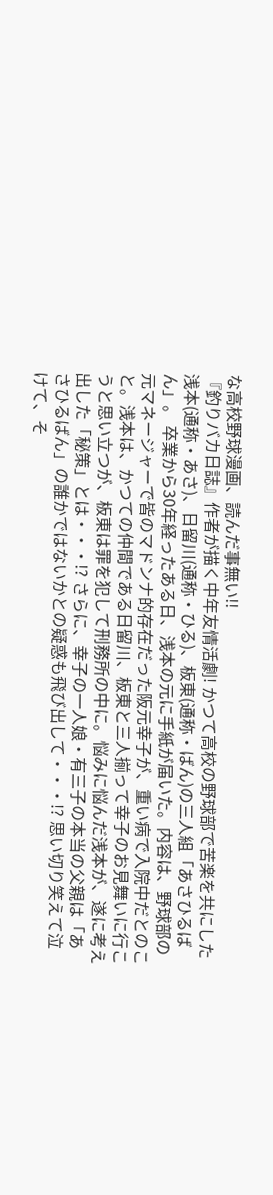な高校野球漫画、読んだ事無い!!
『釣りバカ日誌』作者が描く中年友情活劇! かつて高校の野球部で苦楽を共にした浅本(通称・あさ)、日留川(通称・ひる)、板東(通称・ばん)の三人組「あさひるばん」。 卒業から30年経ったある日、浅本の元に手紙が届いた。内容は、野球部の元マネージャーで皆のマドンナ的存在だった阪元幸子が、重い病で入院中だとのこと。浅本は、かつての仲間である日留川、板東と三人揃って幸子のお見舞いに行こうと思い立つが、板東は罪を犯して刑務所の中に。悩みに悩んだ浅本が、遂に考え出した「秘策」とは・・・!? さらに、幸子の一人娘・有三子の本当の父親は「あさひるばん」の誰かではないかとの疑惑も飛び出して・・・!? 思い切り笑えて泣けて、そ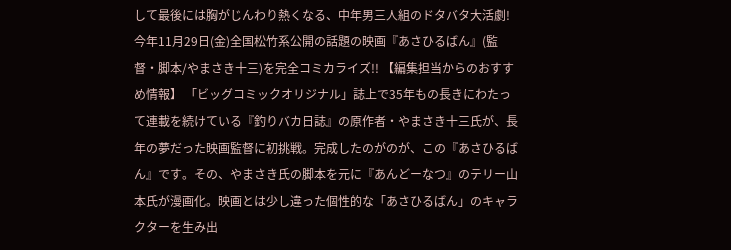して最後には胸がじんわり熱くなる、中年男三人組のドタバタ大活劇! 今年11月29日(金)全国松竹系公開の話題の映画『あさひるばん』(監督・脚本/やまさき十三)を完全コミカライズ!! 【編集担当からのおすすめ情報】 「ビッグコミックオリジナル」誌上で35年もの長きにわたって連載を続けている『釣りバカ日誌』の原作者・やまさき十三氏が、長年の夢だった映画監督に初挑戦。完成したのがのが、この『あさひるばん』です。その、やまさき氏の脚本を元に『あんどーなつ』のテリー山本氏が漫画化。映画とは少し違った個性的な「あさひるばん」のキャラクターを生み出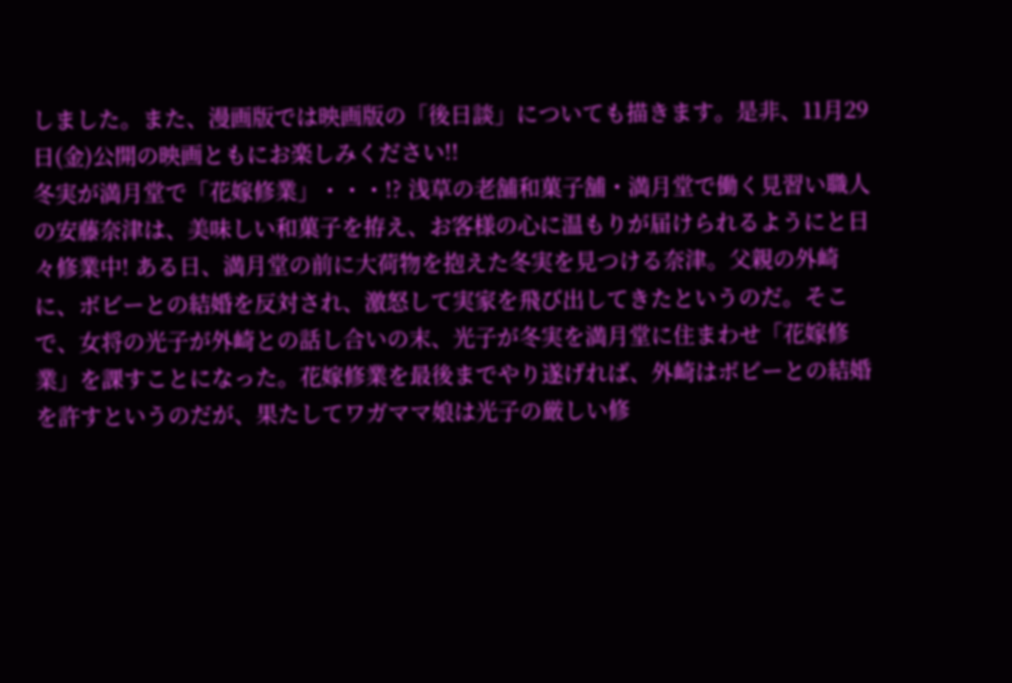しました。また、漫画版では映画版の「後日談」についても描きます。是非、11月29日(金)公開の映画ともにお楽しみください!!
冬実が満月堂で「花嫁修業」・・・!? 浅草の老舗和菓子舗・満月堂で働く見習い職人の安藤奈津は、美味しい和菓子を拵え、お客様の心に温もりが届けられるようにと日々修業中! ある日、満月堂の前に大荷物を抱えた冬実を見つける奈津。父親の外崎に、ボビーとの結婚を反対され、激怒して実家を飛び出してきたというのだ。そこで、女将の光子が外崎との話し合いの末、光子が冬実を満月堂に住まわせ「花嫁修業」を課すことになった。花嫁修業を最後までやり遂げれば、外崎はボビーとの結婚を許すというのだが、果たしてワガママ娘は光子の厳しい修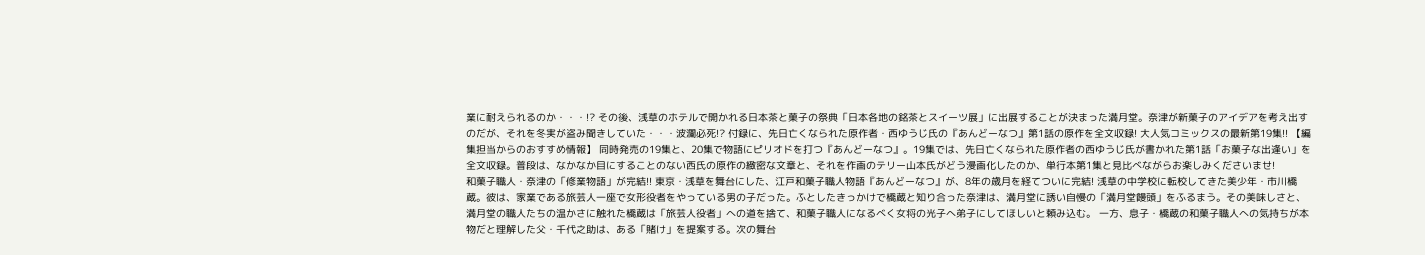業に耐えられるのか・・・!? その後、浅草のホテルで開かれる日本茶と菓子の祭典「日本各地の銘茶とスイーツ展」に出展することが決まった満月堂。奈津が新菓子のアイデアを考え出すのだが、それを冬実が盗み聞きしていた・・・波瀾必死!? 付録に、先日亡くなられた原作者・西ゆうじ氏の『あんどーなつ』第1話の原作を全文収録! 大人気コミックスの最新第19集!! 【編集担当からのおすすめ情報】 同時発売の19集と、20集で物語にピリオドを打つ『あんどーなつ』。19集では、先日亡くなられた原作者の西ゆうじ氏が書かれた第1話「お菓子な出逢い」を全文収録。普段は、なかなか目にすることのない西氏の原作の緻密な文章と、それを作画のテリー山本氏がどう漫画化したのか、単行本第1集と見比べながらお楽しみくださいませ!
和菓子職人・奈津の「修業物語」が完結!! 東京・浅草を舞台にした、江戸和菓子職人物語『あんどーなつ』が、8年の歳月を経てついに完結! 浅草の中学校に転校してきた美少年・市川橋蔵。彼は、家業である旅芸人一座で女形役者をやっている男の子だった。ふとしたきっかけで橋蔵と知り合った奈津は、満月堂に誘い自慢の「満月堂饅頭」をふるまう。その美味しさと、満月堂の職人たちの温かさに触れた橋蔵は「旅芸人役者」への道を捨て、和菓子職人になるべく女将の光子へ弟子にしてほしいと頼み込む。 一方、息子・橋蔵の和菓子職人への気持ちが本物だと理解した父・千代之助は、ある「賭け」を提案する。次の舞台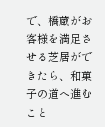で、橋蔵がお客様を満足させる芝居ができたら、和菓子の道へ進むこと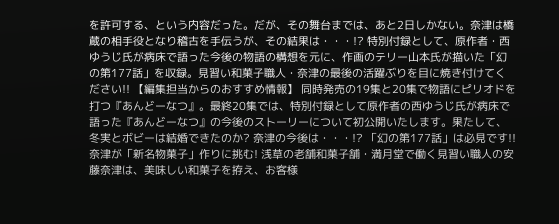を許可する、という内容だった。だが、その舞台までは、あと2日しかない。奈津は橋蔵の相手役となり稽古を手伝うが、その結果は・・・!? 特別付録として、原作者・西ゆうじ氏が病床で語った今後の物語の構想を元に、作画のテリー山本氏が描いた「幻の第177話」を収録。見習い和菓子職人・奈津の最後の活躍ぶりを目に焼き付けてください!! 【編集担当からのおすすめ情報】 同時発売の19集と20集で物語にピリオドを打つ『あんどーなつ』。最終20集では、特別付録として原作者の西ゆうじ氏が病床で語った『あんどーなつ』の今後のストーリーについて初公開いたします。果たして、冬実とボビーは結婚できたのか? 奈津の今後は・・・!? 「幻の第177話」は必見です!!
奈津が「新名物菓子」作りに挑む! 浅草の老舗和菓子舗・満月堂で働く見習い職人の安藤奈津は、美味しい和菓子を拵え、お客様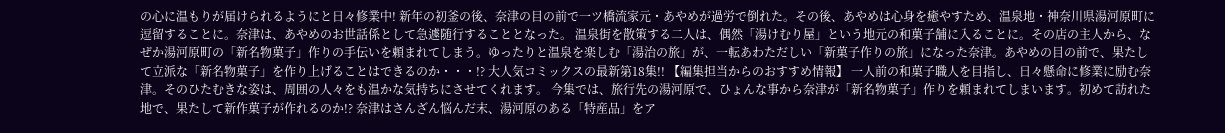の心に温もりが届けられるようにと日々修業中! 新年の初釜の後、奈津の目の前で一ツ橋流家元・あやめが過労で倒れた。その後、あやめは心身を癒やすため、温泉地・神奈川県湯河原町に逗留することに。奈津は、あやめのお世話係として急遽随行することとなった。 温泉街を散策する二人は、偶然「湯けむり屋」という地元の和菓子舗に入ることに。その店の主人から、なぜか湯河原町の「新名物菓子」作りの手伝いを頼まれてしまう。ゆったりと温泉を楽しむ「湯治の旅」が、一転あわただしい「新菓子作りの旅」になった奈津。あやめの目の前で、果たして立派な「新名物菓子」を作り上げることはできるのか・・・!? 大人気コミックスの最新第18集!! 【編集担当からのおすすめ情報】 一人前の和菓子職人を目指し、日々懸命に修業に励む奈津。そのひたむきな姿は、周囲の人々をも温かな気持ちにさせてくれます。 今集では、旅行先の湯河原で、ひょんな事から奈津が「新名物菓子」作りを頼まれてしまいます。初めて訪れた地で、果たして新作菓子が作れるのか!? 奈津はさんざん悩んだ末、湯河原のある「特産品」をア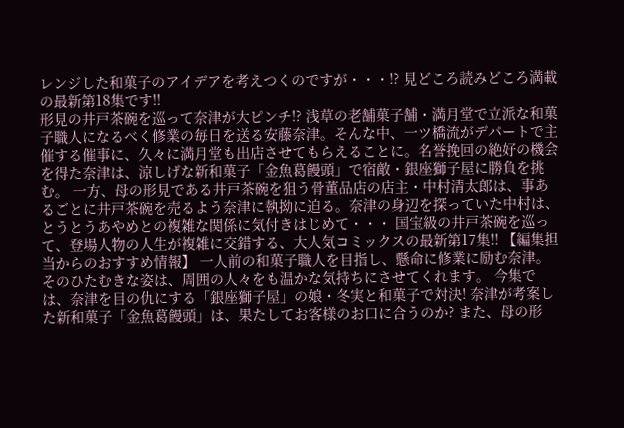レンジした和菓子のアイデアを考えつくのですが・・・!? 見どころ読みどころ満載の最新第18集です!!
形見の井戸茶碗を巡って奈津が大ピンチ!? 浅草の老舗菓子舗・満月堂で立派な和菓子職人になるべく修業の毎日を送る安藤奈津。そんな中、一ツ橋流がデパートで主催する催事に、久々に満月堂も出店させてもらえることに。名誉挽回の絶好の機会を得た奈津は、涼しげな新和菓子「金魚葛饅頭」で宿敵・銀座獅子屋に勝負を挑む。 一方、母の形見である井戸茶碗を狙う骨董品店の店主・中村清太郎は、事あるごとに井戸茶碗を売るよう奈津に執拗に迫る。奈津の身辺を探っていた中村は、とうとうあやめとの複雑な関係に気付きはじめて・・・ 国宝級の井戸茶碗を巡って、登場人物の人生が複雑に交錯する、大人気コミックスの最新第17集!! 【編集担当からのおすすめ情報】 一人前の和菓子職人を目指し、懸命に修業に励む奈津。そのひたむきな姿は、周囲の人々をも温かな気持ちにさせてくれます。 今集では、奈津を目の仇にする「銀座獅子屋」の娘・冬実と和菓子で対決! 奈津が考案した新和菓子「金魚葛饅頭」は、果たしてお客様のお口に合うのか? また、母の形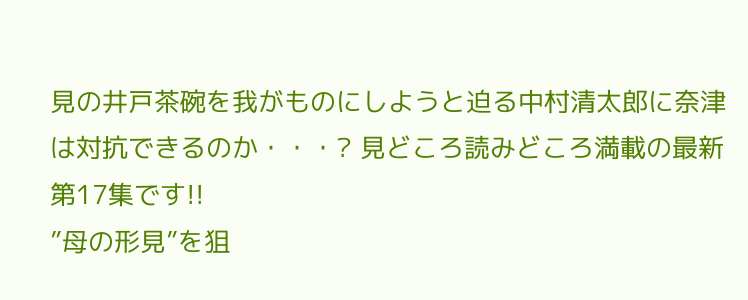見の井戸茶碗を我がものにしようと迫る中村清太郎に奈津は対抗できるのか・・・? 見どころ読みどころ満載の最新第17集です!!
”母の形見”を狙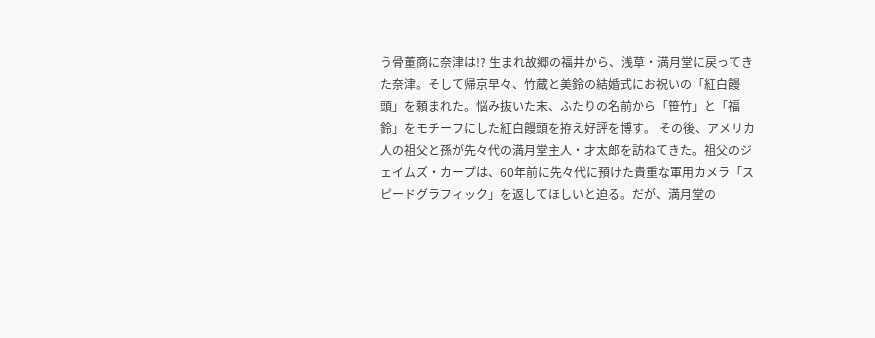う骨董商に奈津は!? 生まれ故郷の福井から、浅草・満月堂に戻ってきた奈津。そして帰京早々、竹蔵と美鈴の結婚式にお祝いの「紅白饅頭」を頼まれた。悩み抜いた末、ふたりの名前から「笹竹」と「福鈴」をモチーフにした紅白饅頭を拵え好評を博す。 その後、アメリカ人の祖父と孫が先々代の満月堂主人・才太郎を訪ねてきた。祖父のジェイムズ・カープは、60年前に先々代に預けた貴重な軍用カメラ「スピードグラフィック」を返してほしいと迫る。だが、満月堂の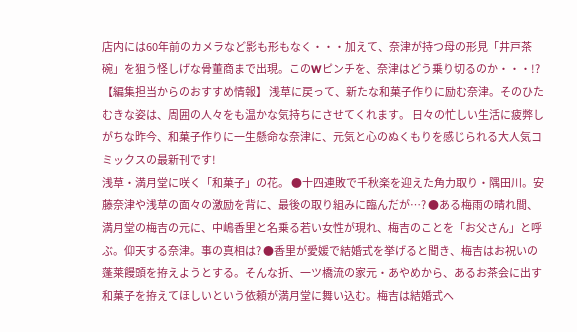店内には60年前のカメラなど影も形もなく・・・加えて、奈津が持つ母の形見「井戸茶碗」を狙う怪しげな骨董商まで出現。このWピンチを、奈津はどう乗り切るのか・・・!? 【編集担当からのおすすめ情報】 浅草に戻って、新たな和菓子作りに励む奈津。そのひたむきな姿は、周囲の人々をも温かな気持ちにさせてくれます。 日々の忙しい生活に疲弊しがちな昨今、和菓子作りに一生懸命な奈津に、元気と心のぬくもりを感じられる大人気コミックスの最新刊です!
浅草・満月堂に咲く「和菓子」の花。 ●十四連敗で千秋楽を迎えた角力取り・隅田川。安藤奈津や浅草の面々の激励を背に、最後の取り組みに臨んだが…? ●ある梅雨の晴れ間、満月堂の梅吉の元に、中嶋香里と名乗る若い女性が現れ、梅吉のことを「お父さん」と呼ぶ。仰天する奈津。事の真相は? ●香里が愛媛で結婚式を挙げると聞き、梅吉はお祝いの蓬莱饅頭を拵えようとする。そんな折、一ツ橋流の家元・あやめから、あるお茶会に出す和菓子を拵えてほしいという依頼が満月堂に舞い込む。梅吉は結婚式へ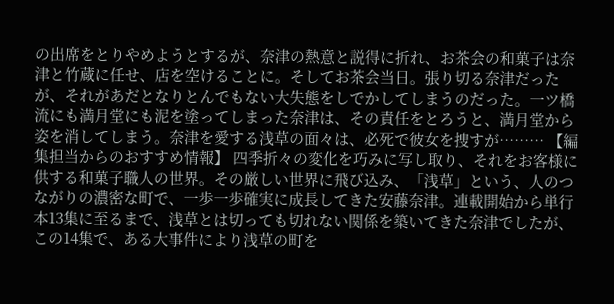の出席をとりやめようとするが、奈津の熱意と説得に折れ、お茶会の和菓子は奈津と竹蔵に任せ、店を空けることに。そしてお茶会当日。張り切る奈津だったが、それがあだとなりとんでもない大失態をしでかしてしまうのだった。一ツ橋流にも満月堂にも泥を塗ってしまった奈津は、その責任をとろうと、満月堂から姿を消してしまう。奈津を愛する浅草の面々は、必死で彼女を捜すが……… 【編集担当からのおすすめ情報】 四季折々の変化を巧みに写し取り、それをお客様に供する和菓子職人の世界。その厳しい世界に飛び込み、「浅草」という、人のつながりの濃密な町で、一歩一歩確実に成長してきた安藤奈津。連載開始から単行本13集に至るまで、浅草とは切っても切れない関係を築いてきた奈津でしたが、この14集で、ある大事件により浅草の町を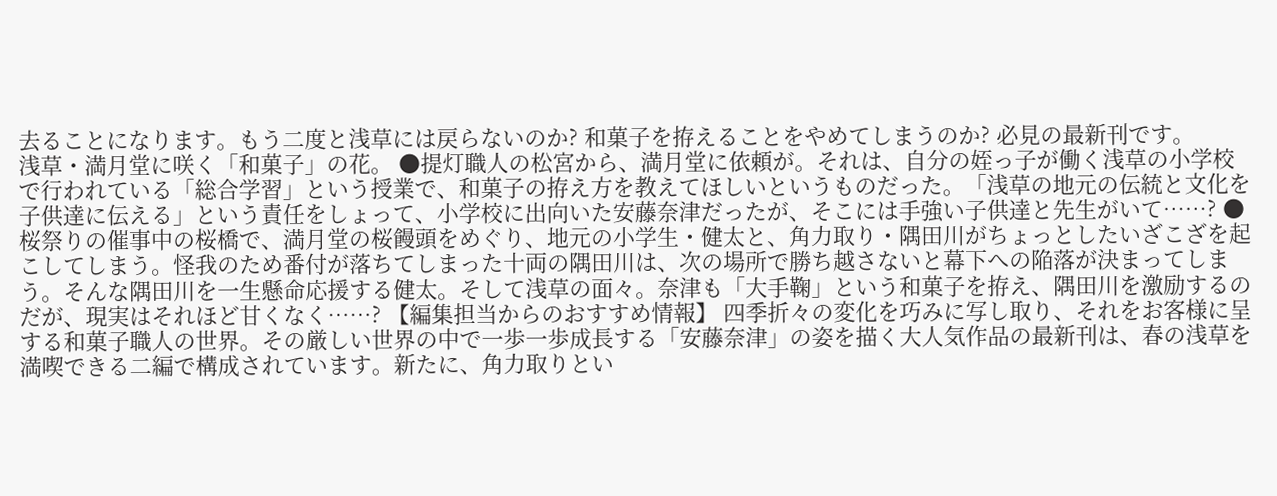去ることになります。もう二度と浅草には戻らないのか? 和菓子を拵えることをやめてしまうのか? 必見の最新刊です。
浅草・満月堂に咲く「和菓子」の花。 ●提灯職人の松宮から、満月堂に依頼が。それは、自分の姪っ子が働く浅草の小学校で行われている「総合学習」という授業で、和菓子の拵え方を教えてほしいというものだった。「浅草の地元の伝統と文化を子供達に伝える」という責任をしょって、小学校に出向いた安藤奈津だったが、そこには手強い子供達と先生がいて……? ●桜祭りの催事中の桜橋で、満月堂の桜饅頭をめぐり、地元の小学生・健太と、角力取り・隅田川がちょっとしたいざこざを起こしてしまう。怪我のため番付が落ちてしまった十両の隅田川は、次の場所で勝ち越さないと幕下への陥落が決まってしまう。そんな隅田川を一生懸命応援する健太。そして浅草の面々。奈津も「大手鞠」という和菓子を拵え、隅田川を激励するのだが、現実はそれほど甘くなく……? 【編集担当からのおすすめ情報】 四季折々の変化を巧みに写し取り、それをお客様に呈する和菓子職人の世界。その厳しい世界の中で一歩一歩成長する「安藤奈津」の姿を描く大人気作品の最新刊は、春の浅草を満喫できる二編で構成されています。新たに、角力取りとい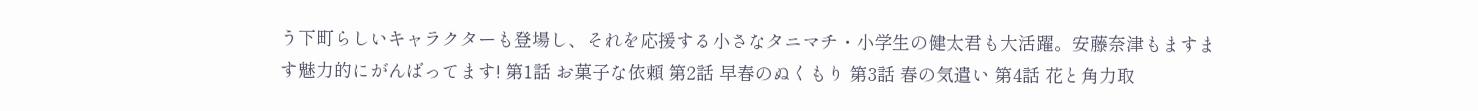う下町らしいキャラクターも登場し、それを応援する小さなタニマチ・小学生の健太君も大活躍。安藤奈津もますます魅力的にがんばってます! 第1話 お菓子な依頼 第2話 早春のぬくもり 第3話 春の気遣い 第4話 花と角力取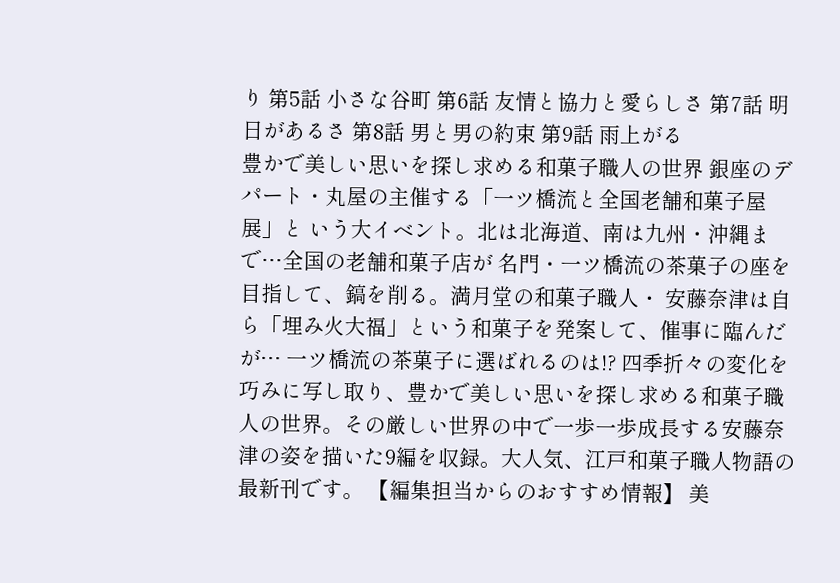り 第5話 小さな谷町 第6話 友情と協力と愛らしさ 第7話 明日があるさ 第8話 男と男の約束 第9話 雨上がる
豊かで美しい思いを探し求める和菓子職人の世界 銀座のデパート・丸屋の主催する「一ツ橋流と全国老舗和菓子屋展」と いう大イベント。北は北海道、南は九州・沖縄まで…全国の老舗和菓子店が 名門・一ツ橋流の茶菓子の座を目指して、鎬を削る。満月堂の和菓子職人・ 安藤奈津は自ら「埋み火大福」という和菓子を発案して、催事に臨んだが… 一ツ橋流の茶菓子に選ばれるのは!? 四季折々の変化を巧みに写し取り、豊かで美しい思いを探し求める和菓子職人の世界。その厳しい世界の中で一歩一歩成長する安藤奈津の姿を描いた9編を収録。大人気、江戸和菓子職人物語の最新刊です。 【編集担当からのおすすめ情報】 美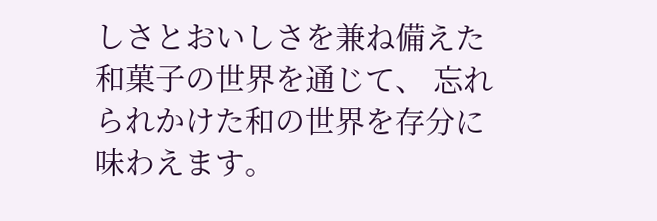しさとおいしさを兼ね備えた和菓子の世界を通じて、 忘れられかけた和の世界を存分に味わえます。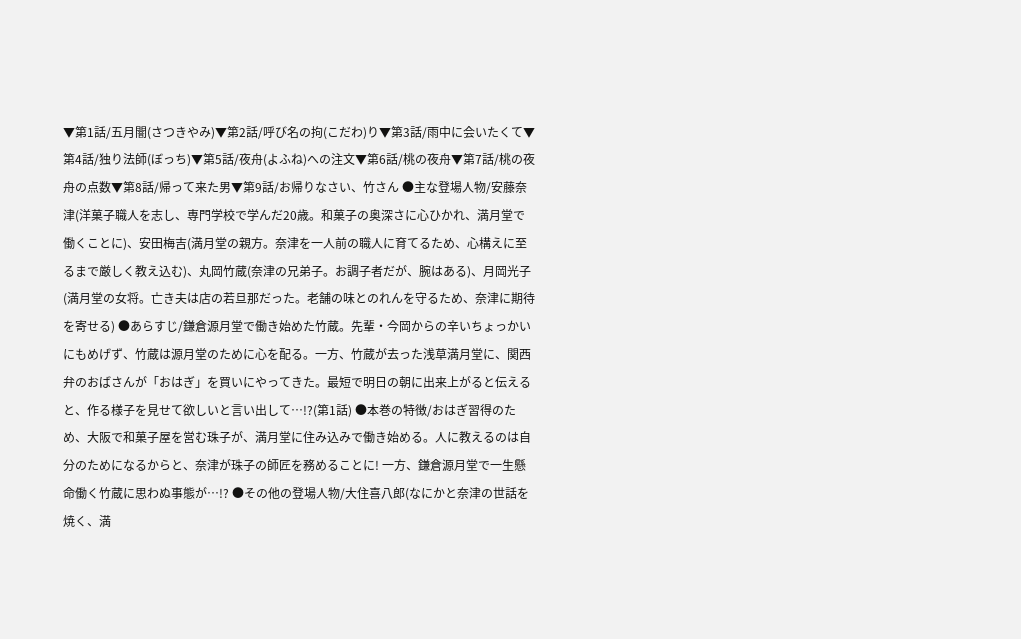▼第1話/五月闇(さつきやみ)▼第2話/呼び名の拘(こだわ)り▼第3話/雨中に会いたくて▼第4話/独り法師(ぼっち)▼第5話/夜舟(よふね)への注文▼第6話/桃の夜舟▼第7話/桃の夜舟の点数▼第8話/帰って来た男▼第9話/お帰りなさい、竹さん ●主な登場人物/安藤奈津(洋菓子職人を志し、専門学校で学んだ20歳。和菓子の奥深さに心ひかれ、満月堂で働くことに)、安田梅吉(満月堂の親方。奈津を一人前の職人に育てるため、心構えに至るまで厳しく教え込む)、丸岡竹蔵(奈津の兄弟子。お調子者だが、腕はある)、月岡光子(満月堂の女将。亡き夫は店の若旦那だった。老舗の味とのれんを守るため、奈津に期待を寄せる) ●あらすじ/鎌倉源月堂で働き始めた竹蔵。先輩・今岡からの辛いちょっかいにもめげず、竹蔵は源月堂のために心を配る。一方、竹蔵が去った浅草満月堂に、関西弁のおばさんが「おはぎ」を買いにやってきた。最短で明日の朝に出来上がると伝えると、作る様子を見せて欲しいと言い出して…!?(第1話) ●本巻の特徴/おはぎ習得のため、大阪で和菓子屋を営む珠子が、満月堂に住み込みで働き始める。人に教えるのは自分のためになるからと、奈津が珠子の師匠を務めることに! 一方、鎌倉源月堂で一生懸命働く竹蔵に思わぬ事態が…!? ●その他の登場人物/大住喜八郎(なにかと奈津の世話を焼く、満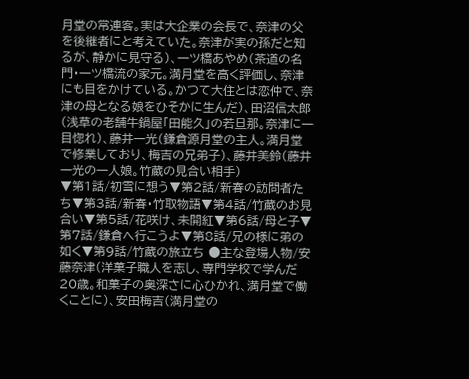月堂の常連客。実は大企業の会長で、奈津の父を後継者にと考えていた。奈津が実の孫だと知るが、静かに見守る)、一ツ橋あやめ(茶道の名門・一ツ橋流の家元。満月堂を高く評価し、奈津にも目をかけている。かつて大住とは恋仲で、奈津の母となる娘をひそかに生んだ)、田沼信太郎(浅草の老舗牛鍋屋「田能久」の若旦那。奈津に一目惚れ)、藤井一光(鎌倉源月堂の主人。満月堂で修業しており、梅吉の兄弟子)、藤井美鈴(藤井一光の一人娘。竹蔵の見合い相手)
▼第1話/初雪に想う▼第2話/新春の訪問者たち▼第3話/新春・竹取物語▼第4話/竹蔵のお見合い▼第5話/花咲け、未開紅▼第6話/母と子▼第7話/鎌倉へ行こうよ▼第8話/兄の様に弟の如く▼第9話/竹蔵の旅立ち ●主な登場人物/安藤奈津(洋菓子職人を志し、専門学校で学んだ20歳。和菓子の奥深さに心ひかれ、満月堂で働くことに)、安田梅吉(満月堂の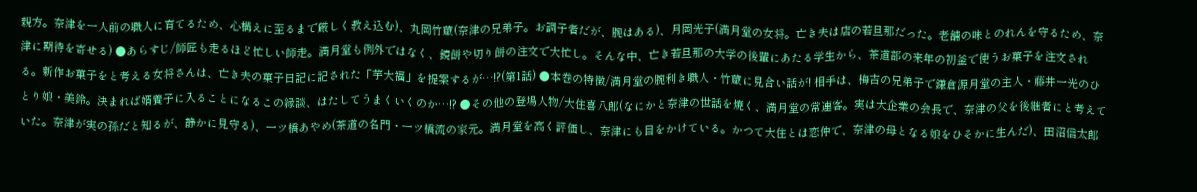親方。奈津を一人前の職人に育てるため、心構えに至るまで厳しく教え込む)、丸岡竹蔵(奈津の兄弟子。お調子者だが、腕はある)、月岡光子(満月堂の女将。亡き夫は店の若旦那だった。老舗の味とのれんを守るため、奈津に期待を寄せる) ●あらすじ/師匠も走るほど忙しい師走。満月堂も例外ではなく、鏡餅や切り餅の注文で大忙し。そんな中、亡き若旦那の大学の後輩にあたる学生から、茶道部の来年の初釜で使うお菓子を注文される。新作お菓子をと考える女将さんは、亡き夫の菓子日記に記された「芋大福」を提案するが…!?(第1話) ●本巻の特徴/満月堂の腕利き職人・竹蔵に見合い話が! 相手は、梅吉の兄弟子で鎌倉源月堂の主人・藤井一光のひとり娘・美鈴。決まれば婿養子に入ることになるこの縁談、はたしてうまくいくのか…!? ●その他の登場人物/大住喜八郎(なにかと奈津の世話を焼く、満月堂の常連客。実は大企業の会長で、奈津の父を後継者にと考えていた。奈津が実の孫だと知るが、静かに見守る)、一ツ橋あやめ(茶道の名門・一ツ橋流の家元。満月堂を高く評価し、奈津にも目をかけている。かつて大住とは恋仲で、奈津の母となる娘をひそかに生んだ)、田沼信太郎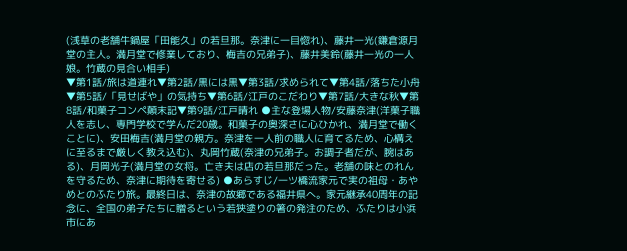(浅草の老舗牛鍋屋「田能久」の若旦那。奈津に一目惚れ)、藤井一光(鎌倉源月堂の主人。満月堂で修業しており、梅吉の兄弟子)、藤井美鈴(藤井一光の一人娘。竹蔵の見合い相手)
▼第1話/旅は道連れ▼第2話/黒には黒▼第3話/求められて▼第4話/落ちた小舟▼第5話/「見せばや」の気持ち▼第6話/江戸のこだわり▼第7話/大きな秋▼第8話/和菓子コンペ顛末記▼第9話/江戸晴れ ●主な登場人物/安藤奈津(洋菓子職人を志し、専門学校で学んだ20歳。和菓子の奥深さに心ひかれ、満月堂で働くことに)、安田梅吉(満月堂の親方。奈津を一人前の職人に育てるため、心構えに至るまで厳しく教え込む)、丸岡竹蔵(奈津の兄弟子。お調子者だが、腕はある)、月岡光子(満月堂の女将。亡き夫は店の若旦那だった。老舗の味とのれんを守るため、奈津に期待を寄せる) ●あらすじ/一ツ橋流家元で実の祖母・あやめとのふたり旅。最終日は、奈津の故郷である福井県へ。家元継承40周年の記念に、全国の弟子たちに贈るという若狭塗りの箸の発注のため、ふたりは小浜市にあ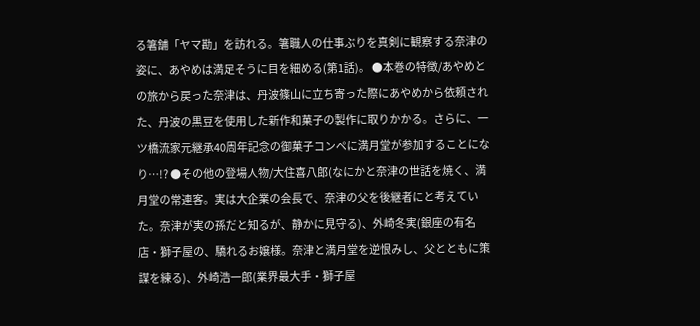る箸舗「ヤマ勘」を訪れる。箸職人の仕事ぶりを真剣に観察する奈津の姿に、あやめは満足そうに目を細める(第1話)。 ●本巻の特徴/あやめとの旅から戻った奈津は、丹波篠山に立ち寄った際にあやめから依頼された、丹波の黒豆を使用した新作和菓子の製作に取りかかる。さらに、一ツ橋流家元継承40周年記念の御菓子コンペに満月堂が参加することになり…!? ●その他の登場人物/大住喜八郎(なにかと奈津の世話を焼く、満月堂の常連客。実は大企業の会長で、奈津の父を後継者にと考えていた。奈津が実の孫だと知るが、静かに見守る)、外崎冬実(銀座の有名店・獅子屋の、驕れるお嬢様。奈津と満月堂を逆恨みし、父とともに策謀を練る)、外崎浩一郎(業界最大手・獅子屋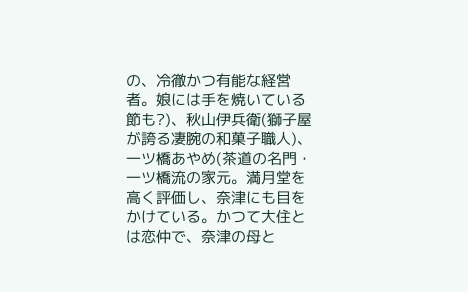の、冷徹かつ有能な経営者。娘には手を焼いている節も?)、秋山伊兵衛(獅子屋が誇る凄腕の和菓子職人)、一ツ橋あやめ(茶道の名門・一ツ橋流の家元。満月堂を高く評価し、奈津にも目をかけている。かつて大住とは恋仲で、奈津の母と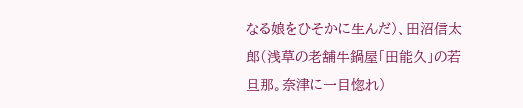なる娘をひそかに生んだ)、田沼信太郎(浅草の老舗牛鍋屋「田能久」の若旦那。奈津に一目惚れ)